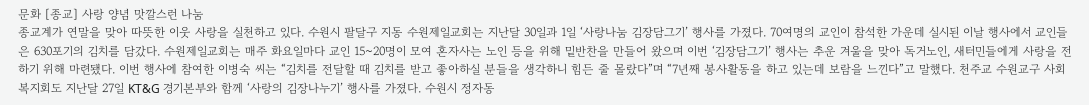문화 [종교] 사랑 양념 맛깔스런 나눔
종교계가 연말을 맞아 따뜻한 이웃 사랑을 실천하고 있다. 수원시 팔달구 지동 수원제일교회는 지난달 30일과 1일 ‘사랑나눔 김장담그기’ 행사를 가졌다. 70여명의 교인이 참석한 가운데 실시된 이날 행사에서 교인들은 630포기의 김치를 담갔다. 수원제일교회는 매주 화요일마다 교인 15~20명이 모여 혼자사는 노인 등을 위해 밑반찬을 만들어 왔으며 이번 ‘김장담그기’ 행사는 추운 겨울을 맞아 독거노인, 새터민들에게 사랑을 전하기 위해 마련됐다. 이번 행사에 참여한 이병숙 씨는 “김치를 전달할 때 김치를 받고 좋아하실 분들을 생각하니 힘든 줄 몰랐다”며 “7년째 봉사활동을 하고 있는데 보람을 느낀다”고 말했다. 천주교 수원교구 사회복지회도 지난달 27일 KT&G 경기본부와 함께 ‘사랑의 김장나누기’ 행사를 가졌다. 수원시 정자동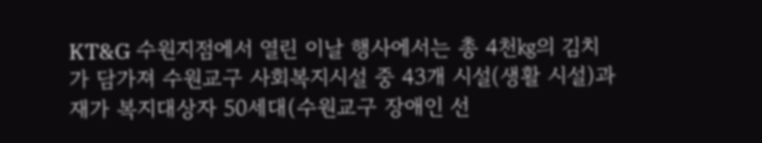KT&G 수원지점에서 열린 이날 행사에서는 총 4천㎏의 김치가 담가져 수원교구 사회복지시설 중 43개 시설(생활 시설)과 재가 복지대상자 50세대(수원교구 장애인 선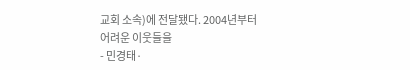교회 소속)에 전달됐다. 2004년부터 어려운 이웃들을
- 민경태·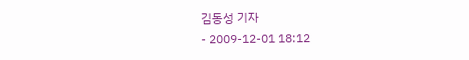김동성 기자
- 2009-12-01 18:12